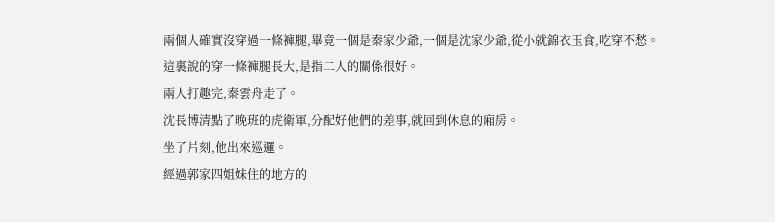兩個人確實沒穿過一條褲腿,畢竟一個是秦家少爺,一個是沈家少爺,從小就錦衣玉食,吃穿不愁。
這裏說的穿一條褲腿長大,是指二人的關係很好。
兩人打趣完,秦雲舟走了。
沈長博清點了晚班的虎衛軍,分配好他們的差事,就回到休息的廂房。
坐了片刻,他出來巡邏。
經過郭家四姐妹住的地方的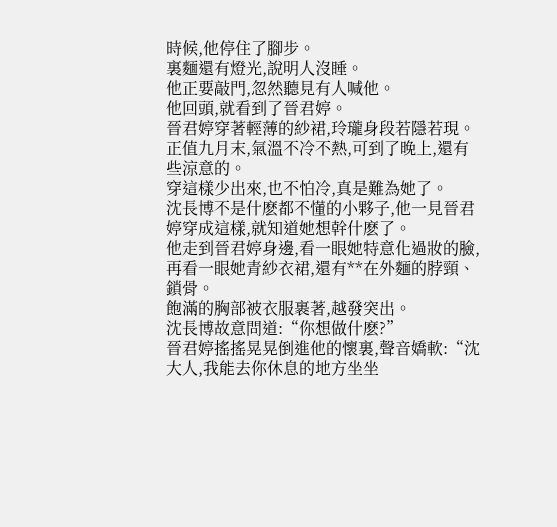時候,他停住了腳步。
裏麵還有燈光,說明人沒睡。
他正要敲門,忽然聽見有人喊他。
他回頭,就看到了晉君婷。
晉君婷穿著輕薄的紗裙,玲瓏身段若隱若現。
正值九月末,氣溫不冷不熱,可到了晚上,還有些涼意的。
穿這樣少出來,也不怕冷,真是難為她了。
沈長博不是什麽都不懂的小夥子,他一見晉君婷穿成這樣,就知道她想幹什麽了。
他走到晉君婷身邊,看一眼她特意化過妝的臉,再看一眼她青紗衣裙,還有**在外麵的脖頸、鎖骨。
飽滿的胸部被衣服裹著,越發突出。
沈長博故意問道:“你想做什麽?”
晉君婷搖搖晃晃倒進他的懷裏,聲音嬌軟:“沈大人,我能去你休息的地方坐坐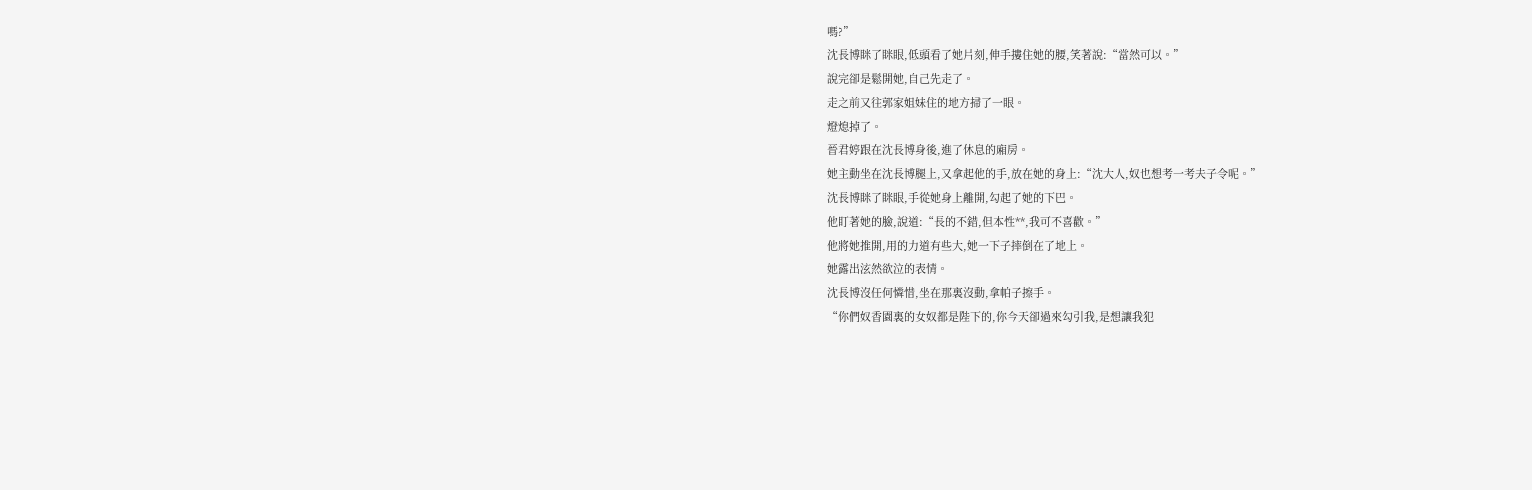嗎?”
沈長博眯了眯眼,低頭看了她片刻,伸手摟住她的腰,笑著說:“當然可以。”
說完卻是鬆開她,自己先走了。
走之前又往郭家姐妹住的地方掃了一眼。
燈熄掉了。
晉君婷跟在沈長博身後,進了休息的廂房。
她主動坐在沈長博腿上,又拿起他的手,放在她的身上:“沈大人,奴也想考一考夫子令呢。”
沈長博眯了眯眼,手從她身上離開,勾起了她的下巴。
他盯著她的臉,說道:“長的不錯,但本性**,我可不喜歡。”
他將她推開,用的力道有些大,她一下子摔倒在了地上。
她露出泫然欲泣的表情。
沈長博沒任何憐惜,坐在那裏沒動,拿帕子擦手。
“你們奴香園裏的女奴都是陛下的,你今天卻過來勾引我,是想讓我犯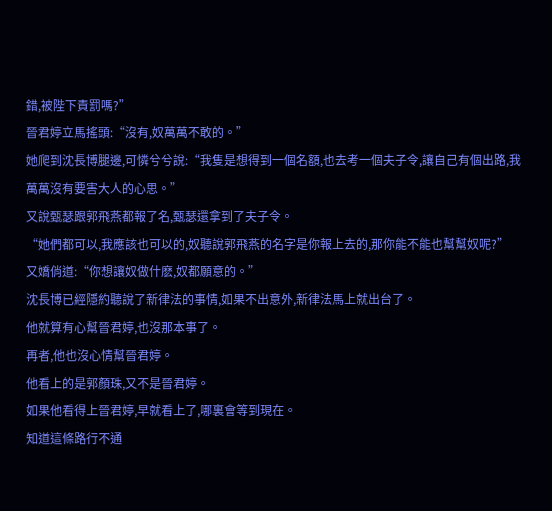錯,被陛下責罰嗎?”
晉君婷立馬搖頭:“沒有,奴萬萬不敢的。”
她爬到沈長博腿邊,可憐兮兮說:“我隻是想得到一個名額,也去考一個夫子令,讓自己有個出路,我萬萬沒有要害大人的心思。”
又說甄瑟跟郭飛燕都報了名,甄瑟還拿到了夫子令。
“她們都可以,我應該也可以的,奴聽說郭飛燕的名字是你報上去的,那你能不能也幫幫奴呢?”
又嬌俏道:“你想讓奴做什麽,奴都願意的。”
沈長博已經隱約聽說了新律法的事情,如果不出意外,新律法馬上就出台了。
他就算有心幫晉君婷,也沒那本事了。
再者,他也沒心情幫晉君婷。
他看上的是郭顏珠,又不是晉君婷。
如果他看得上晉君婷,早就看上了,哪裏會等到現在。
知道這條路行不通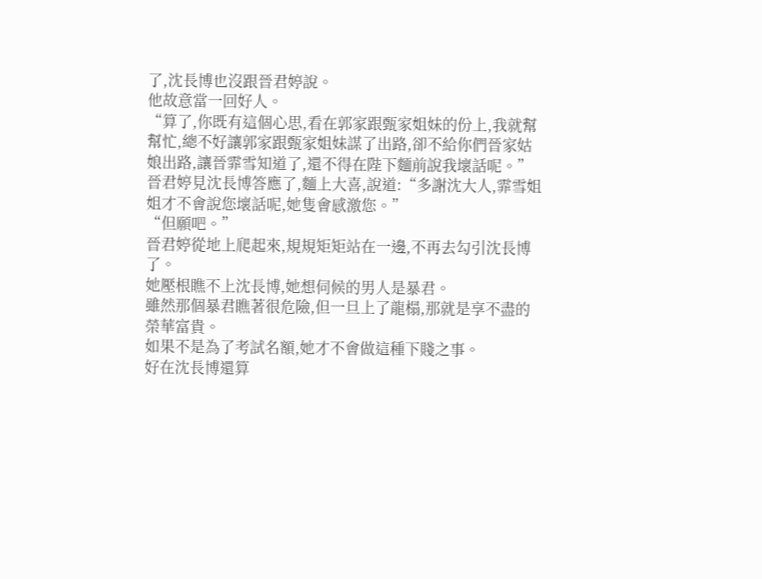了,沈長博也沒跟晉君婷說。
他故意當一回好人。
“算了,你既有這個心思,看在郭家跟甄家姐妹的份上,我就幫幫忙,總不好讓郭家跟甄家姐妹謀了出路,卻不給你們晉家姑娘出路,讓晉霏雪知道了,還不得在陛下麵前說我壞話呢。”
晉君婷見沈長博答應了,麵上大喜,說道:“多謝沈大人,霏雪姐姐才不會說您壞話呢,她隻會感激您。”
“但願吧。”
晉君婷從地上爬起來,規規矩矩站在一邊,不再去勾引沈長博了。
她壓根瞧不上沈長博,她想伺候的男人是暴君。
雖然那個暴君瞧著很危險,但一旦上了龍榻,那就是享不盡的榮華富貴。
如果不是為了考試名額,她才不會做這種下賤之事。
好在沈長博還算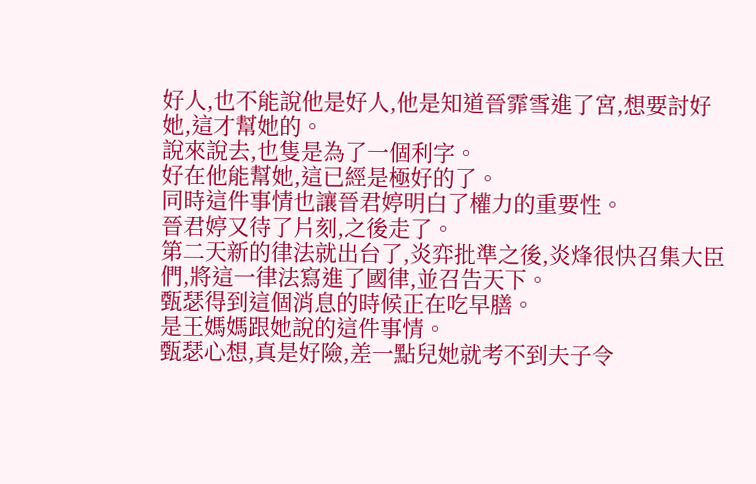好人,也不能說他是好人,他是知道晉霏雪進了宮,想要討好她,這才幫她的。
說來說去,也隻是為了一個利字。
好在他能幫她,這已經是極好的了。
同時這件事情也讓晉君婷明白了權力的重要性。
晉君婷又待了片刻,之後走了。
第二天新的律法就出台了,炎弈批準之後,炎烽很快召集大臣們,將這一律法寫進了國律,並召告天下。
甄瑟得到這個消息的時候正在吃早膳。
是王媽媽跟她說的這件事情。
甄瑟心想,真是好險,差一點兒她就考不到夫子令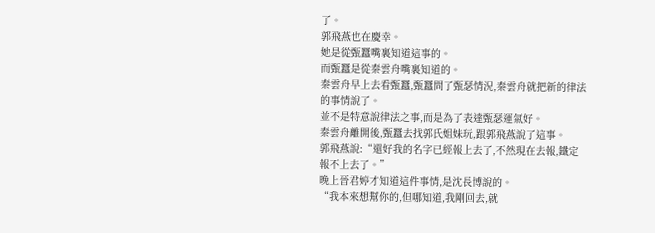了。
郭飛燕也在慶幸。
她是從甄蠶嘴裏知道這事的。
而甄蠶是從秦雲舟嘴裏知道的。
秦雲舟早上去看甄蠶,甄蠶問了甄瑟情況,秦雲舟就把新的律法的事情說了。
並不是特意說律法之事,而是為了表達甄瑟運氣好。
秦雲舟離開後,甄蠶去找郭氏姐妹玩,跟郭飛燕說了這事。
郭飛燕說:“還好我的名字已經報上去了,不然現在去報,鐵定報不上去了。”
晚上晉君婷才知道這件事情,是沈長博說的。
“我本來想幫你的,但哪知道,我剛回去,就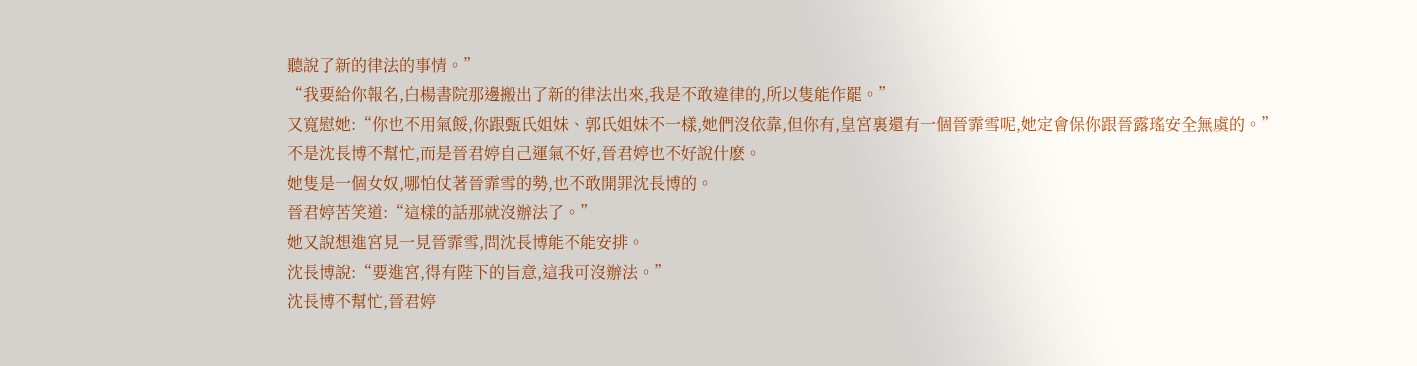聽說了新的律法的事情。”
“我要給你報名,白楊書院那邊搬出了新的律法出來,我是不敢違律的,所以隻能作罷。”
又寬慰她:“你也不用氣餒,你跟甄氏姐妹、郭氏姐妹不一樣,她們沒依靠,但你有,皇宮裏還有一個晉霏雪呢,她定會保你跟晉露瑤安全無虞的。”
不是沈長博不幫忙,而是晉君婷自己運氣不好,晉君婷也不好說什麽。
她隻是一個女奴,哪怕仗著晉霏雪的勢,也不敢開罪沈長博的。
晉君婷苦笑道:“這樣的話那就沒辦法了。”
她又說想進宮見一見晉霏雪,問沈長博能不能安排。
沈長博說:“要進宮,得有陛下的旨意,這我可沒辦法。”
沈長博不幫忙,晉君婷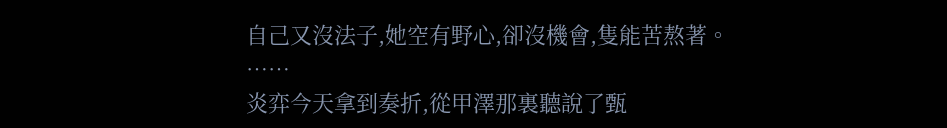自己又沒法子,她空有野心,卻沒機會,隻能苦熬著。
……
炎弈今天拿到奏折,從甲澤那裏聽說了甄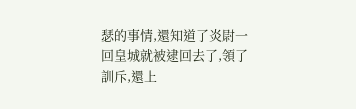瑟的事情,還知道了炎尉一回皇城就被逮回去了,領了訓斥,還上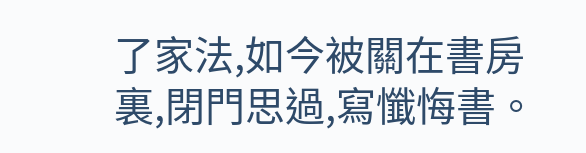了家法,如今被關在書房裏,閉門思過,寫懺悔書。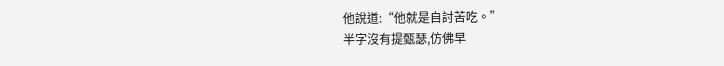他說道:“他就是自討苦吃。”
半字沒有提甄瑟,仿佛早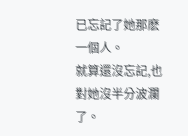已忘記了她那麽一個人。
就算還沒忘記,也對她沒半分波瀾了。